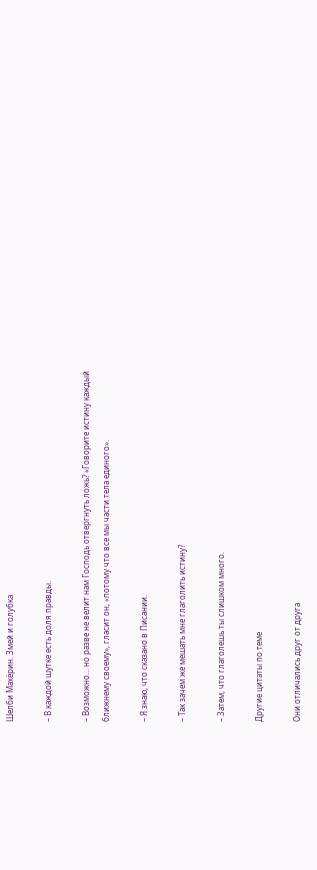Шелби Махёрин. Змей и голубка

– В каждой шутке есть доля правды.

– Возможно… но разве не велит нам Господь отвергнуть ложь? «Говорите истину каждый ближнему своему», гласит он, «потому что все мы части тела единого».

– Я знаю, что сказано в Писании.

– Так зачем же мешать мне глаголить истину?

– Затем, что глаголешь ты слишком много.

Другие цитаты по теме

Они отличались друг от друга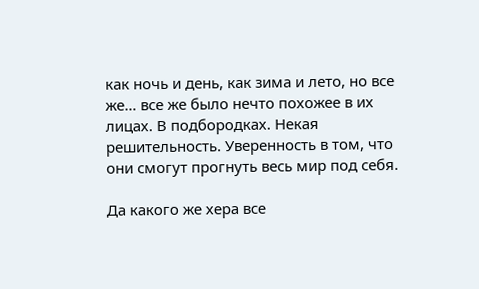как ночь и день, как зима и лето, но все же… все же было нечто похожее в их лицах. В подбородках. Некая решительность. Уверенность в том, что они смогут прогнуть весь мир под себя.

Да какого же хера все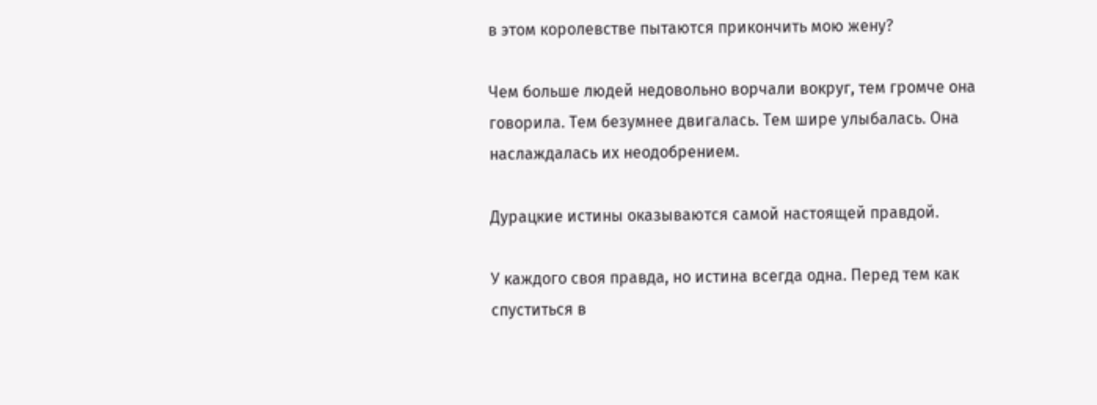в этом королевстве пытаются прикончить мою жену?

Чем больше людей недовольно ворчали вокруг, тем громче она говорила. Тем безумнее двигалась. Тем шире улыбалась. Она наслаждалась их неодобрением.

Дурацкие истины оказываются самой настоящей правдой.

У каждого своя правда, но истина всегда одна. Перед тем как спуститься в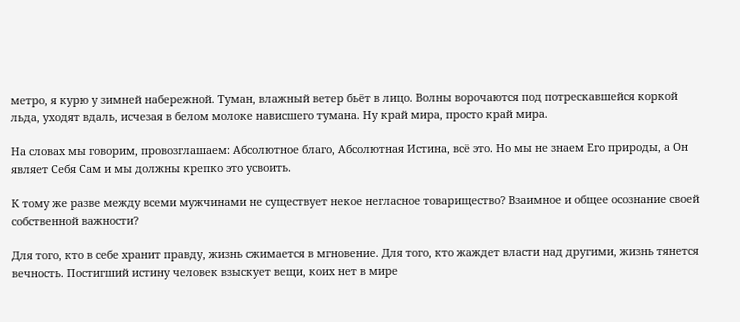метро, я курю у зимней набережной. Туман, влажный ветер бьёт в лицо. Волны ворочаются под потрескавшейся коркой льда, уходят вдаль, исчезая в белом молоке нависшего тумана. Ну край мира, просто край мира.

На словах мы говорим, провозглашаем: Абсолютное благо, Абсолютная Истина, всё это. Но мы не знаем Его природы, а Он являет Себя Сам и мы должны крепко это усвоить.

К тому же разве между всеми мужчинами не существует некое негласное товарищество? Взаимное и общее осознание своей собственной важности?

Для того, кто в себе хранит правду, жизнь сжимается в мгновение. Для того, кто жаждет власти над другими, жизнь тянется вечность. Постигший истину человек взыскует вещи, коих нет в мире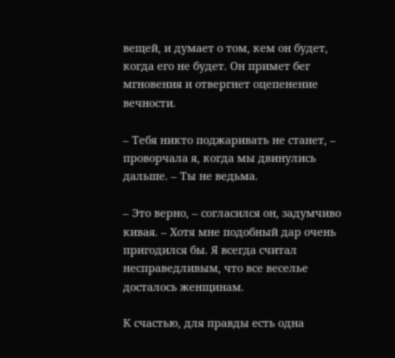вещей, и думает о том, кем он будет, когда его не будет. Он примет бег мгновения и отвергнет оцепенение вечности.

– Тебя никто поджаривать не станет, – проворчала я, когда мы двинулись дальше. – Ты не ведьма.

– Это верно, – согласился он, задумчиво кивая. – Хотя мне подобный дар очень пригодился бы. Я всегда считал несправедливым, что все веселье досталось женщинам.

К счастью, для правды есть одна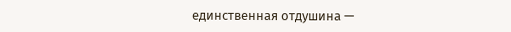единственная отдушина —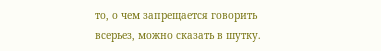то, о чем запрещается говорить всерьез, можно сказать в шутку.